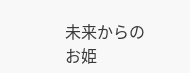未来からのお姫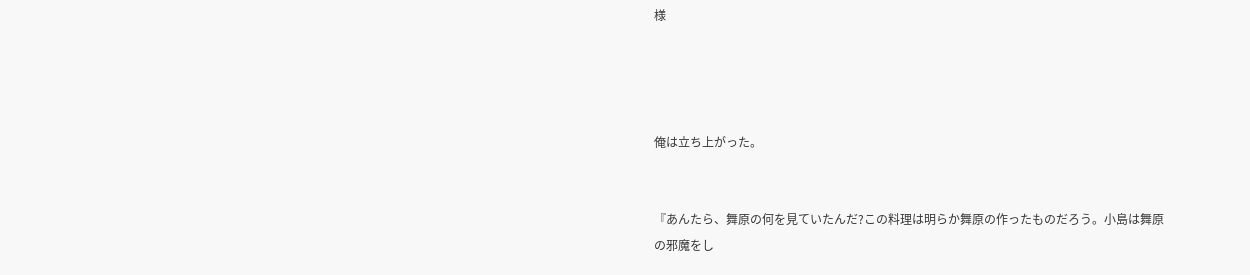様




俺は立ち上がった。


『あんたら、舞原の何を見ていたんだ?この料理は明らか舞原の作ったものだろう。小島は舞原の邪魔をし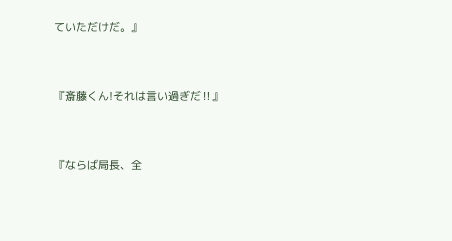ていただけだ。』



『斎藤くん!それは言い過ぎだ‼』



『ならば局長、全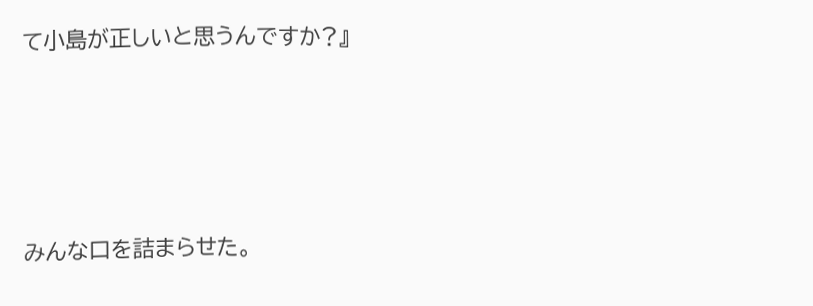て小島が正しいと思うんですか?』





みんな口を詰まらせた。